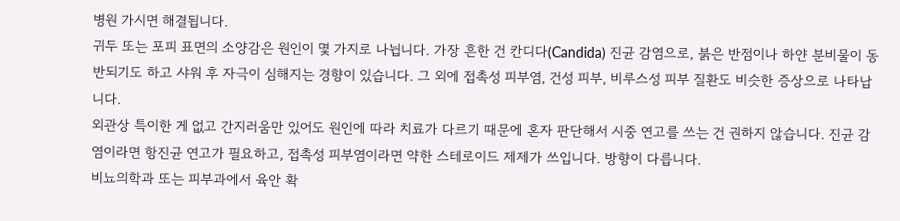병원 가시면 해결됩니다.
귀두 또는 포피 표면의 소양감은 원인이 몇 가지로 나뉩니다. 가장 흔한 건 칸디다(Candida) 진균 감염으로, 붉은 반점이나 하얀 분비물이 동반되기도 하고 샤워 후 자극이 심해지는 경향이 있습니다. 그 외에 접촉성 피부염, 건성 피부, 비루스성 피부 질환도 비슷한 증상으로 나타납니다.
외관상 특이한 게 없고 간지러움만 있어도 원인에 따라 치료가 다르기 때문에 혼자 판단해서 시중 연고를 쓰는 건 권하지 않습니다. 진균 감염이라면 항진균 연고가 필요하고, 접촉성 피부염이라면 약한 스테로이드 제제가 쓰입니다. 방향이 다릅니다.
비뇨의학과 또는 피부과에서 육안 확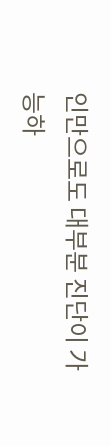인만으로도 대부분 진단이 가능하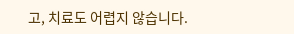고, 치료도 어렵지 않습니다.